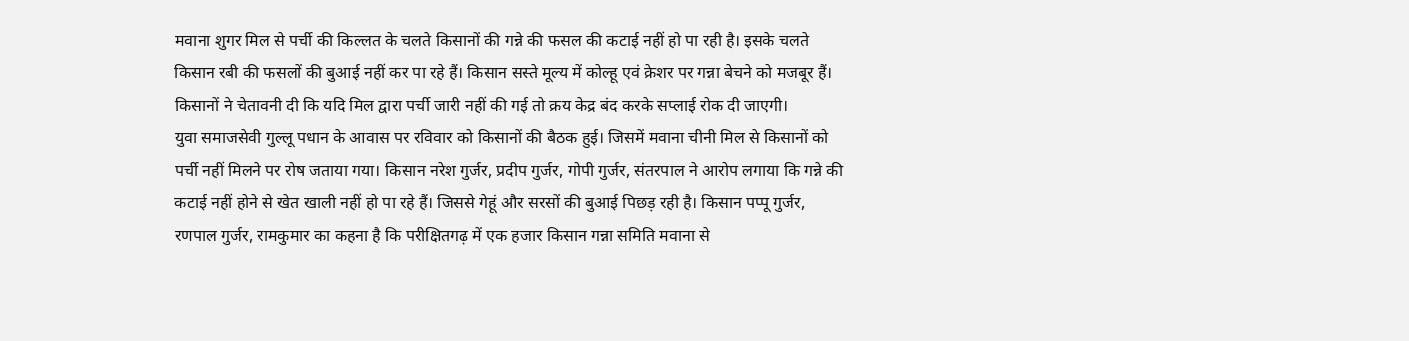मवाना शुगर मिल से पर्ची की किल्लत के चलते किसानों की गन्ने की फसल की कटाई नहीं हो पा रही है। इसके चलते किसान रबी की फसलों की बुआई नहीं कर पा रहे हैं। किसान सस्ते मूल्य में कोल्हू एवं क्रेशर पर गन्ना बेचने को मजबूर हैं। किसानों ने चेतावनी दी कि यदि मिल द्वारा पर्ची जारी नहीं की गई तो क्रय केद्र बंद करके सप्लाई रोक दी जाएगी।
युवा समाजसेवी गुल्लू पधान के आवास पर रविवार को किसानों की बैठक हुई। जिसमें मवाना चीनी मिल से किसानों को पर्ची नहीं मिलने पर रोष जताया गया। किसान नरेश गुर्जर, प्रदीप गुर्जर, गोपी गुर्जर, संतरपाल ने आरोप लगाया कि गन्ने की कटाई नहीं होने से खेत खाली नहीं हो पा रहे हैं। जिससे गेहूं और सरसों की बुआई पिछड़ रही है। किसान पप्पू गुर्जर, रणपाल गुर्जर, रामकुमार का कहना है कि परीक्षितगढ़ में एक हजार किसान गन्ना समिति मवाना से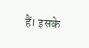हैं। इसके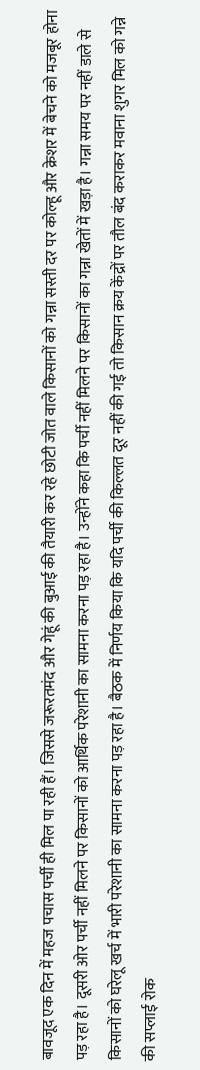बावजूद एक दिन में महज पचास पर्ची ही मिल पा रही हैं। जिससे जरूरतमंद और गेहूं की बुआई की तैयारी कर रहे छोटी जोत वाले किसानों को गन्ना सस्ती दर पर कोल्हू और क्रेशर में बेचने को मजबूर होना पड़ रहा है। दूसरी ओर पर्ची नहीं मिलने पर किसानों को आर्थिक परेशानी का सामना करना पड़ रहा है। उन्होंने कहा कि पर्ची नहीं मिलने पर किसानों का गन्ना खेतों में खड़ा है। गन्ना समय पर नहीं डाले से किसानों को घरेलू खर्च में भारी परेशानी का सामना करना पड़ रहा है। बैठक में निर्णय किया कि यदि पर्ची की किल्लत दूर नहीं की गई तो किसान क्रय केंद्रों पर तौल बंद कराकर मवाना शुगर मिल को गन्ने की सप्लाई रोक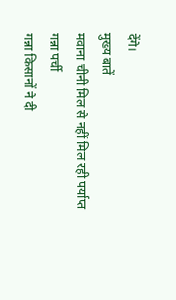देंगे।
मुख्य बातें
मवाना चीनी मिल से नहीं मिल रही पर्याप्त गन्ना पर्ची
गन्ना किसानों ने दी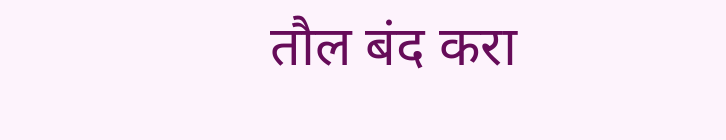तौल बंद करा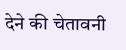देने की चेतावनी